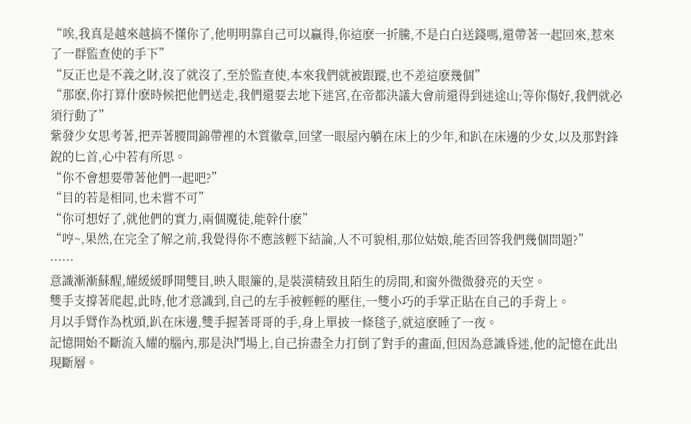“唉,我真是越來越搞不懂你了,他明明靠自己可以贏得,你這麽一折騰,不是白白送錢嗎,還帶著一起回來,惹來了一群監查使的手下”
“反正也是不義之財,沒了就沒了,至於監查使,本來我們就被跟蹤,也不差這麽幾個”
“那麽,你打算什麽時候把他們送走,我們還要去地下迷宮,在帝都決議大會前還得到迷途山;等你傷好,我們就必須行動了”
紫發少女思考著,把弄著腰間錦帶裡的木質徽章,回望一眼屋內躺在床上的少年,和趴在床邊的少女,以及那對鋒銳的匕首,心中若有所思。
“你不會想要帶著他們一起吧?”
“目的若是相同,也未嘗不可”
“你可想好了,就他們的實力,兩個魔徒,能幹什麽”
“哼~,果然,在完全了解之前,我覺得你不應該輕下結論,人不可貌相,那位姑娘,能否回答我們幾個問題?”
······
意識漸漸蘇醒,耀緩緩睜開雙目,映入眼簾的,是裝潢精致且陌生的房間,和窗外微微發亮的天空。
雙手支撐著爬起,此時,他才意識到,自己的左手被輕輕的壓住,一雙小巧的手掌正貼在自己的手背上。
月以手臂作為枕頭,趴在床邊,雙手握著哥哥的手,身上單披一條毯子,就這麽睡了一夜。
記憶開始不斷流入耀的腦內,那是決鬥場上,自己拚盡全力打倒了對手的畫面,但因為意識昏迷,他的記憶在此出現斷層。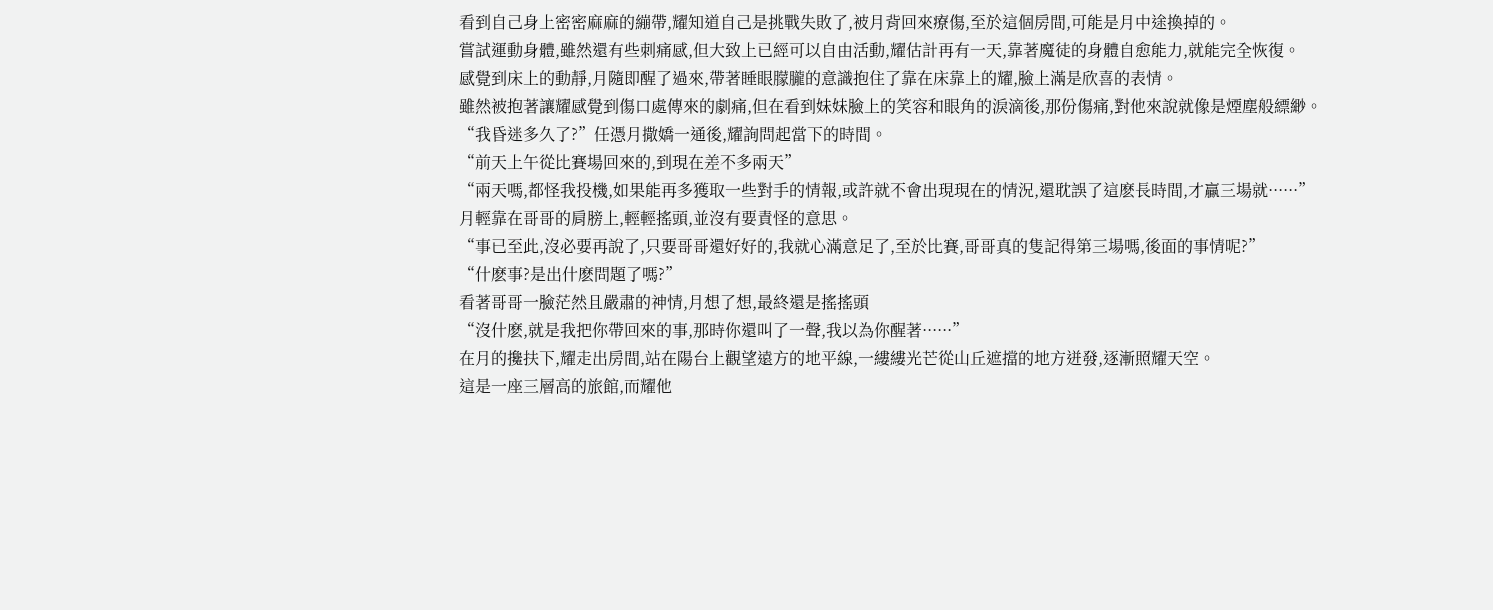看到自己身上密密麻麻的繃帶,耀知道自己是挑戰失敗了,被月背回來療傷,至於這個房間,可能是月中途換掉的。
嘗試運動身體,雖然還有些刺痛感,但大致上已經可以自由活動,耀估計再有一天,靠著魔徒的身體自愈能力,就能完全恢復。
感覺到床上的動靜,月隨即醒了過來,帶著睡眼朦朧的意識抱住了靠在床靠上的耀,臉上滿是欣喜的表情。
雖然被抱著讓耀感覺到傷口處傳來的劇痛,但在看到妹妹臉上的笑容和眼角的淚滴後,那份傷痛,對他來說就像是煙塵般縹緲。
“我昏迷多久了?”任憑月撒嬌一通後,耀詢問起當下的時間。
“前天上午從比賽場回來的,到現在差不多兩天”
“兩天嗎,都怪我投機,如果能再多獲取一些對手的情報,或許就不會出現現在的情況,還耽誤了這麽長時間,才贏三場就······”
月輕靠在哥哥的肩膀上,輕輕搖頭,並沒有要責怪的意思。
“事已至此,沒必要再說了,只要哥哥還好好的,我就心滿意足了,至於比賽,哥哥真的隻記得第三場嗎,後面的事情呢?”
“什麽事?是出什麽問題了嗎?”
看著哥哥一臉茫然且嚴肅的神情,月想了想,最終還是搖搖頭
“沒什麽,就是我把你帶回來的事,那時你還叫了一聲,我以為你醒著······”
在月的攙扶下,耀走出房間,站在陽台上觀望遠方的地平線,一縷縷光芒從山丘遮擋的地方迸發,逐漸照耀天空。
這是一座三層高的旅館,而耀他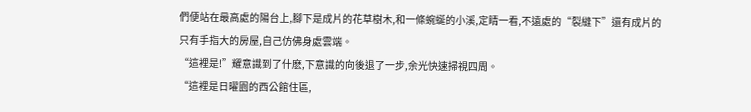們便站在最高處的陽台上,腳下是成片的花草樹木,和一條蜿蜒的小溪,定睛一看,不遠處的“裂縫下”還有成片的只有手指大的房屋,自己仿佛身處雲端。
“這裡是!”耀意識到了什麽,下意識的向後退了一步,余光快速掃視四周。
“這裡是日曜園的西公館住區,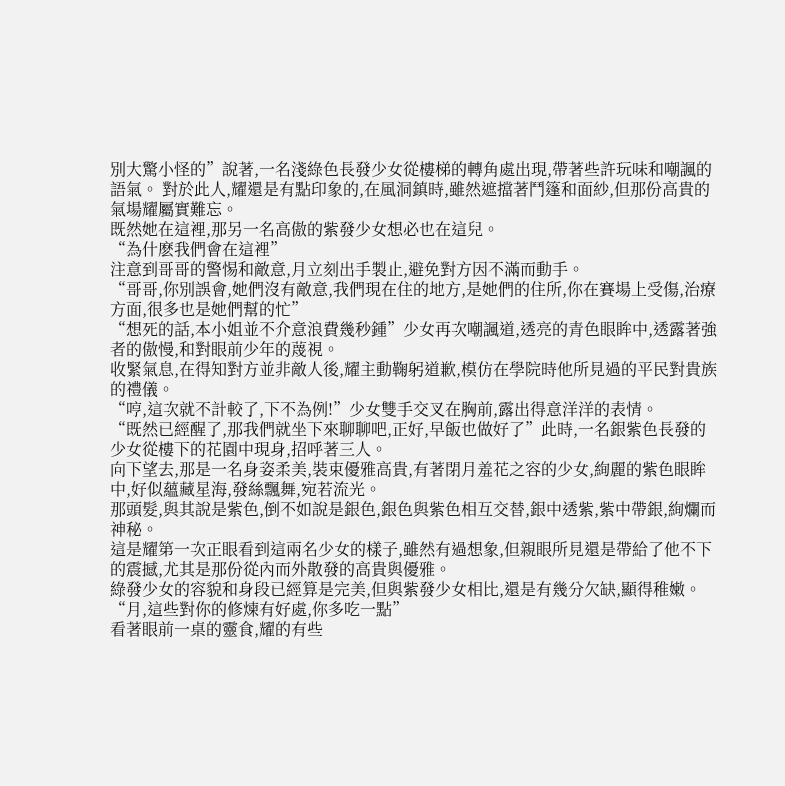別大驚小怪的”說著,一名淺綠色長發少女從樓梯的轉角處出現,帶著些許玩味和嘲諷的語氣。 對於此人,耀還是有點印象的,在風洞鎮時,雖然遮擋著鬥篷和面紗,但那份高貴的氣場耀屬實難忘。
既然她在這裡,那另一名高傲的紫發少女想必也在這兒。
“為什麽我們會在這裡”
注意到哥哥的警惕和敵意,月立刻出手製止,避免對方因不滿而動手。
“哥哥,你別誤會,她們沒有敵意,我們現在住的地方,是她們的住所,你在賽場上受傷,治療方面,很多也是她們幫的忙”
“想死的話,本小姐並不介意浪費幾秒鍾”少女再次嘲諷道,透亮的青色眼眸中,透露著強者的傲慢,和對眼前少年的蔑視。
收緊氣息,在得知對方並非敵人後,耀主動鞠躬道歉,模仿在學院時他所見過的平民對貴族的禮儀。
“哼,這次就不計較了,下不為例!”少女雙手交叉在胸前,露出得意洋洋的表情。
“既然已經醒了,那我們就坐下來聊聊吧,正好,早飯也做好了”此時,一名銀紫色長發的少女從樓下的花園中現身,招呼著三人。
向下望去,那是一名身姿柔美,裝束優雅高貴,有著閉月羞花之容的少女,絢麗的紫色眼眸中,好似蘊藏星海,發絲飄舞,宛若流光。
那頭髮,與其說是紫色,倒不如說是銀色,銀色與紫色相互交替,銀中透紫,紫中帶銀,絢爛而神秘。
這是耀第一次正眼看到這兩名少女的樣子,雖然有過想象,但親眼所見還是帶給了他不下的震撼,尤其是那份從內而外散發的高貴與優雅。
綠發少女的容貌和身段已經算是完美,但與紫發少女相比,還是有幾分欠缺,顯得稚嫩。
“月,這些對你的修煉有好處,你多吃一點”
看著眼前一桌的靈食,耀的有些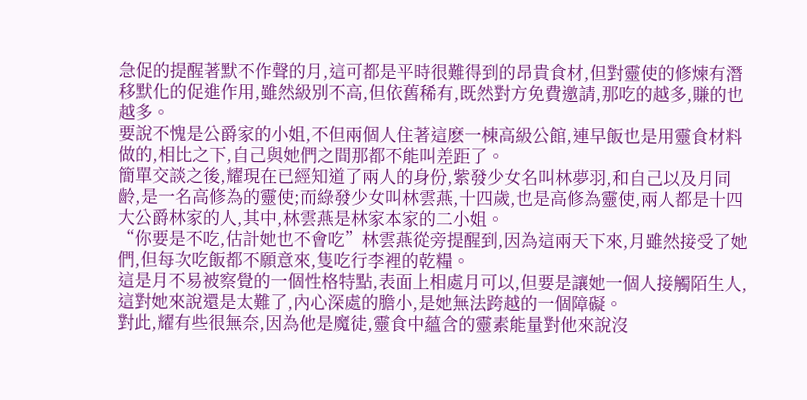急促的提醒著默不作聲的月,這可都是平時很難得到的昂貴食材,但對靈使的修煉有潛移默化的促進作用,雖然級別不高,但依舊稀有,既然對方免費邀請,那吃的越多,賺的也越多。
要說不愧是公爵家的小姐,不但兩個人住著這麽一棟高級公館,連早飯也是用靈食材料做的,相比之下,自己與她們之間那都不能叫差距了。
簡單交談之後,耀現在已經知道了兩人的身份,紫發少女名叫林夢羽,和自己以及月同齡,是一名高修為的靈使;而綠發少女叫林雲燕,十四歲,也是高修為靈使,兩人都是十四大公爵林家的人,其中,林雲燕是林家本家的二小姐。
“你要是不吃,估計她也不會吃”林雲燕從旁提醒到,因為這兩天下來,月雖然接受了她們,但每次吃飯都不願意來,隻吃行李裡的乾糧。
這是月不易被察覺的一個性格特點,表面上相處月可以,但要是讓她一個人接觸陌生人,這對她來說還是太難了,內心深處的膽小,是她無法跨越的一個障礙。
對此,耀有些很無奈,因為他是魔徒,靈食中蘊含的靈素能量對他來說沒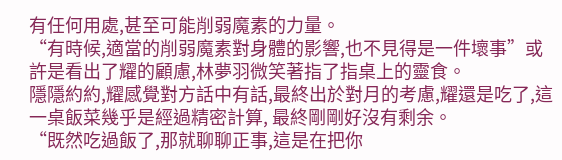有任何用處,甚至可能削弱魔素的力量。
“有時候,適當的削弱魔素對身體的影響,也不見得是一件壞事”或許是看出了耀的顧慮,林夢羽微笑著指了指桌上的靈食。
隱隱約約,耀感覺對方話中有話,最終出於對月的考慮,耀還是吃了,這一桌飯菜幾乎是經過精密計算, 最終剛剛好沒有剩余。
“既然吃過飯了,那就聊聊正事,這是在把你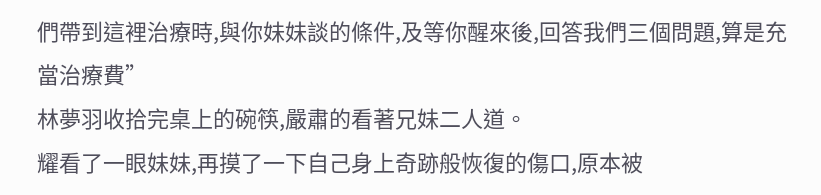們帶到這裡治療時,與你妹妹談的條件,及等你醒來後,回答我們三個問題,算是充當治療費”
林夢羽收拾完桌上的碗筷,嚴肅的看著兄妹二人道。
耀看了一眼妹妹,再摸了一下自己身上奇跡般恢復的傷口,原本被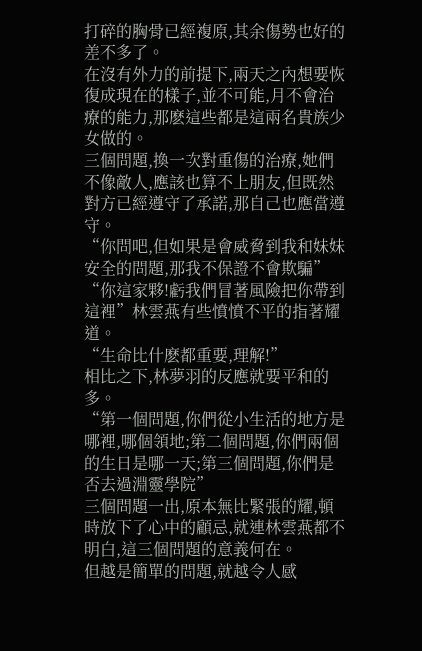打碎的胸骨已經複原,其余傷勢也好的差不多了。
在沒有外力的前提下,兩天之內想要恢復成現在的樣子,並不可能,月不會治療的能力,那麽這些都是這兩名貴族少女做的。
三個問題,換一次對重傷的治療,她們不像敵人,應該也算不上朋友,但既然對方已經遵守了承諾,那自己也應當遵守。
“你問吧,但如果是會威脅到我和妹妹安全的問題,那我不保證不會欺騙”
“你這家夥!虧我們冒著風險把你帶到這裡”林雲燕有些憤憤不平的指著耀道。
“生命比什麽都重要,理解!”
相比之下,林夢羽的反應就要平和的多。
“第一個問題,你們從小生活的地方是哪裡,哪個領地;第二個問題,你們兩個的生日是哪一天;第三個問題,你們是否去過淵靈學院”
三個問題一出,原本無比緊張的耀,頓時放下了心中的顧忌,就連林雲燕都不明白,這三個問題的意義何在。
但越是簡單的問題,就越令人感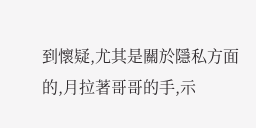到懷疑,尤其是關於隱私方面的,月拉著哥哥的手,示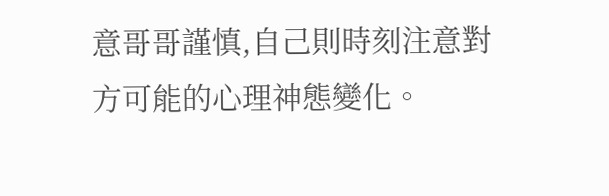意哥哥謹慎,自己則時刻注意對方可能的心理神態變化。